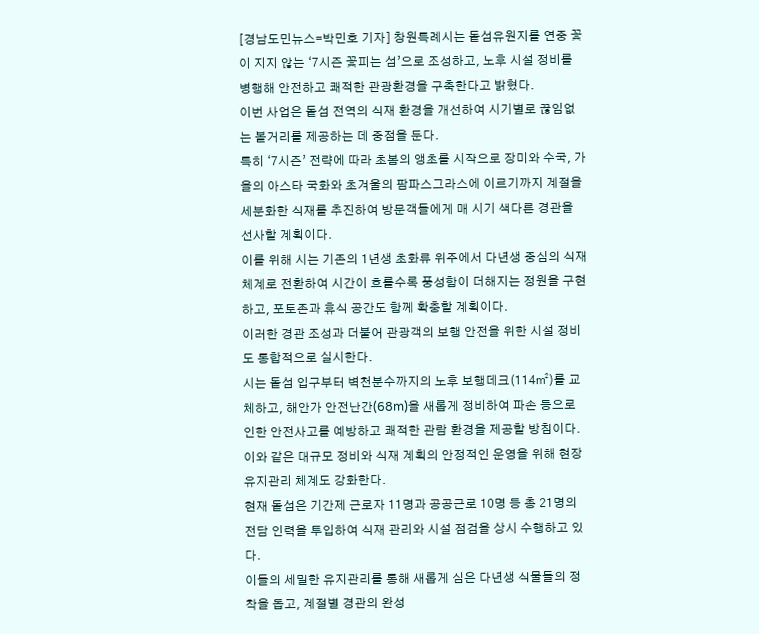[경남도민뉴스=박민호 기자] 창원특례시는 돝섬유원지를 연중 꽃이 지지 않는 ‘7시즌 꽃피는 섬’으로 조성하고, 노후 시설 정비를 병행해 안전하고 쾌적한 관광환경을 구축한다고 밝혔다.
이번 사업은 돝섬 전역의 식재 환경을 개선하여 시기별로 끊임없는 볼거리를 제공하는 데 중점을 둔다.
특히 ‘7시즌’ 전략에 따라 초봄의 앵초를 시작으로 장미와 수국, 가을의 아스타 국화와 초겨울의 팜파스그라스에 이르기까지 계절을 세분화한 식재를 추진하여 방문객들에게 매 시기 색다른 경관을 선사할 계획이다.
이를 위해 시는 기존의 1년생 초화류 위주에서 다년생 중심의 식재 체계로 전환하여 시간이 흐를수록 풍성함이 더해지는 정원을 구현하고, 포토존과 휴식 공간도 함께 확충할 계획이다.
이러한 경관 조성과 더불어 관광객의 보행 안전을 위한 시설 정비도 통합적으로 실시한다.
시는 돝섬 입구부터 벽천분수까지의 노후 보행데크(114㎡)를 교체하고, 해안가 안전난간(68m)을 새롭게 정비하여 파손 등으로 인한 안전사고를 예방하고 쾌적한 관람 환경을 제공할 방침이다.
이와 같은 대규모 정비와 식재 계획의 안정적인 운영을 위해 현장 유지관리 체계도 강화한다.
현재 돝섬은 기간제 근로자 11명과 공공근로 10명 등 총 21명의 전담 인력을 투입하여 식재 관리와 시설 점검을 상시 수행하고 있다.
이들의 세밀한 유지관리를 통해 새롭게 심은 다년생 식물들의 정착을 돕고, 계절별 경관의 완성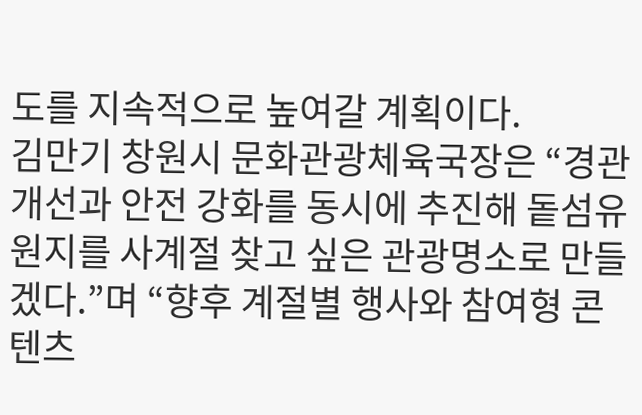도를 지속적으로 높여갈 계획이다.
김만기 창원시 문화관광체육국장은 “경관 개선과 안전 강화를 동시에 추진해 돝섬유원지를 사계절 찾고 싶은 관광명소로 만들겠다.”며 “향후 계절별 행사와 참여형 콘텐츠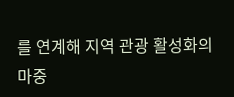를 연계해 지역 관광 활성화의 마중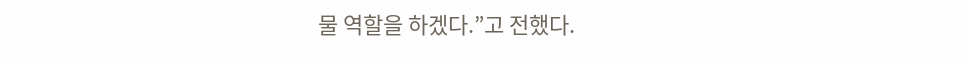물 역할을 하겠다.”고 전했다.